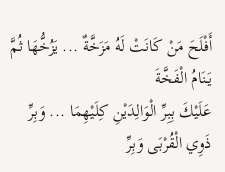أَفْلَحَ مَنْ كَانَتْ لَهُ مَزَخَّةٌ ... يَزُخُّهَا ثُمَّ يَنَامُ الْفَخَّةَ
عَلَيْكَ بِبِرِّ الْوَالِدَيْنِ كِلَيْهِمَا ... وَبِرِّ ذَوِي الْقُرْبَى وَبِرِّ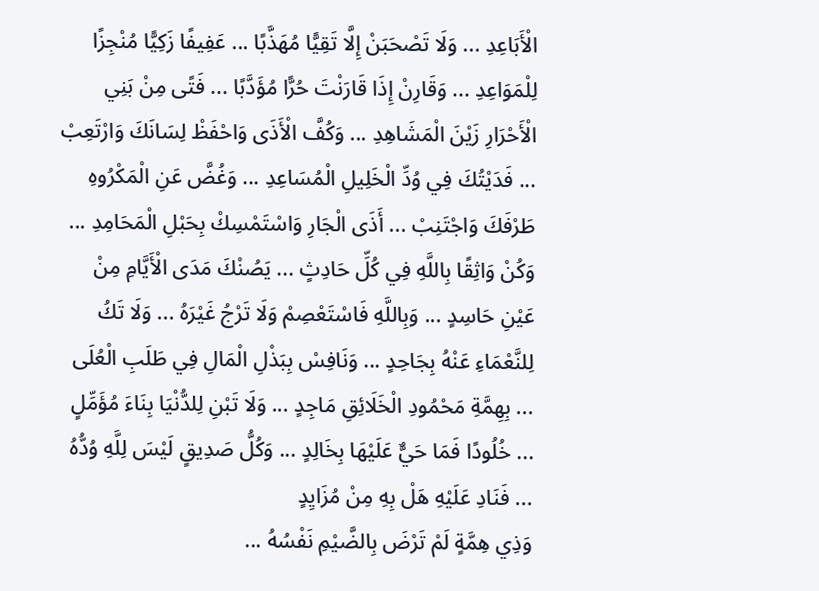الْأَبَاعِدِ ... وَلَا تَصْحَبَنْ إِلَّا تَقِيًّا مُهَذَّبًا ... عَفِيفًا زَكِيًّا مُنْجِزًا لِلْمَوَاعِدِ ... وَقَارِنْ إِذَا قَارَنْتَ حُرًّا مُؤَدَّبًا ... فَتًى مِنْ بَنِي الْأَحْرَارِ زَيْنَ الْمَشَاهِدِ ... وَكُفَّ الْأَذَى وَاحْفَظْ لِسَانَكَ وَارْتَعِبْ ... فَدَيْتُكَ فِي وُدِّ الْخَلِيلِ الْمُسَاعِدِ ... وَغُضَّ عَنِ الْمَكْرُوهِ طَرْفَكَ وَاجْتَنِبْ ... أَذَى الْجَارِ وَاسْتَمْسِكْ بِحَبْلِ الْمَحَامِدِ ... وَكُنْ وَاثِقًا بِاللَّهِ فِي كُلِّ حَادِثٍ ... يَصُنْكَ مَدَى الْأَيَّامِ مِنْ عَيْنِ حَاسِدٍ ... وَبِاللَّهِ فَاسْتَعْصِمْ وَلَا تَرْجُ غَيْرَهُ ... وَلَا تَكُ لِلنَّعْمَاءِ عَنْهُ بِجَاحِدٍ ... وَنَافِسْ بِبَذْلِ الْمَالِ فِي طَلَبِ الْعُلَى ... بِهِمَّةِ مَحْمُودِ الْخَلَائِقِ مَاجِدٍ ... وَلَا تَبْنِ لِلدُّنْيَا بِنَاءَ مُؤَمِّلٍ ... خُلُودًا فَمَا حَيٌّ عَلَيْهَا بِخَالِدٍ ... وَكُلُّ صَدِيقٍ لَيْسَ لِلَّهِ وُدُّهُ ... فَنَادِ عَلَيْهِ هَلْ بِهِ مِنْ مُزَايِدٍ
وَذِي هِمَّةٍ لَمْ تَرْضَ بِالضَّيْمِ نَفْسُهُ ...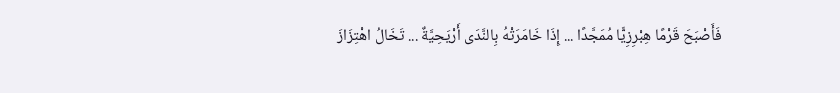فَأَصْبَحَ قَرْمًا هِبْرِزِيًّا مُمَجَّدًا ... إِذَا خَامَرَتْهُ بِالنَّدَى أَرْيَحِيَّةٌ ... تَخَالُ اهْتِزَازَ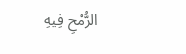الرُّمْحِ فِيهِ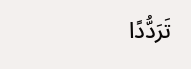تَرَدُّدًا